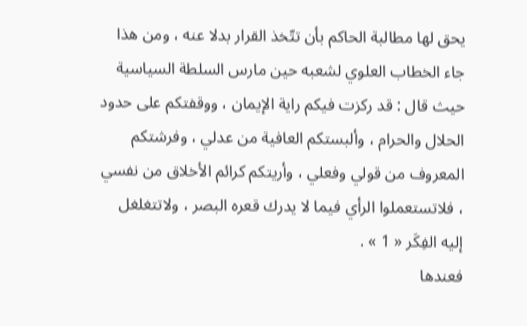يحق لها مطالبة الحاكم بأن تتّخذ القرار بدلا عنه ، ومن هذا جاء الخطاب العلوي لشعبه حين مارس السلطة السياسية حيث قال : قد ركزت فيكم راية الإيمان ، ووقفتكم على حدود الحلال والحرام ، وألبستكم العافية من عدلي ، وفرشتكم المعروف من قولي وفعلي ، وأريتكم كرائم الأخلاق من نفسي ، فلاتستعملوا الرأي فيما لا يدرك قعره البصر ، ولاتتغلغل إليه الفِكَر « 1 » .
فعندها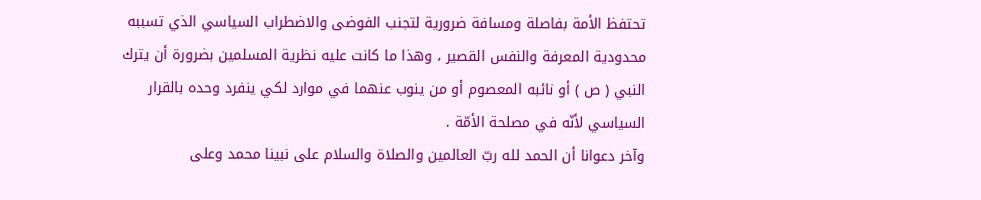تحتفظ الأمة بفاصلة ومسافة ضرورية لتجنب الفوضى والاضطراب السياسي الذي تسببه محدودية المعرفة والنفس القصير ، وهذا ما كانت عليه نظرية المسلمين بضرورة أن يترك النبي ( ص ) أو نائبه المعصوم أو من ينوب عنهما في موارد لكي ينفرد وحده بالقرار السياسي لأنّه في مصلحة الأمّة .
وآخر دعوانا أن الحمد لله ربّ العالمين والصلاة والسلام على نبينا محمد وعلى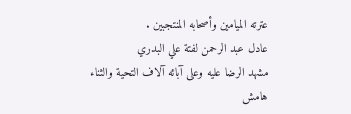عترته الميامين وأصحابه المنتجبين .
عادل عبد الرحمن لفتة علي البدري
مشهد الرضا عليه وعلى آبائه آلاف التحية والثناء
هامش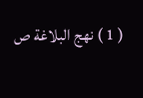( 1 ) نهج البلاغة ص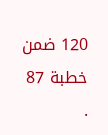120 ضمن خطبة 87 .